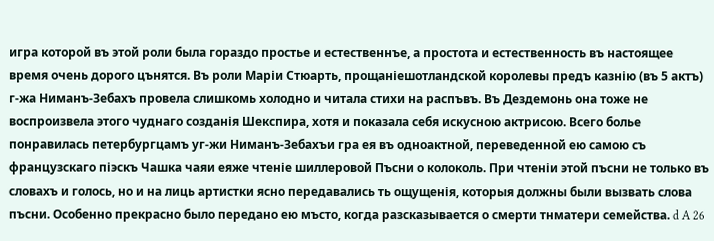игра которой въ этой роли была гораздо простье и естественнъе, а простота и естественность въ настоящее время очень дорого цънятся. Въ роли Маріи Стюарть, прощаніешотландской королевы предъ казнію (въ 5 актъ) г-жа Ниманъ-Зебахъ провела слишкомь холодно и читала стихи на распъвъ. Въ Дездемонь она тоже не воспроизвела этого чуднаго созданія Шекспира, хотя и показала себя искусною актрисою. Всего болье понравилась петербургцамъ уг-жи Ниманъ-Зебахъи гра ея въ одноактной, переведенной ею самою съ французскаго піэскъ Чашка чаяи еяже чтеніе шиллеровой Пъсни о колоколь. При чтеніи этой пъсни не только въ словахъ и голось, но и на лиць артистки ясно передавались ть ощущенія, которыя должны были вызвать слова пъсни. Особенно прекрасно было передано ею мъсто, когда разсказывается о смерти тнматери семейства. d A 26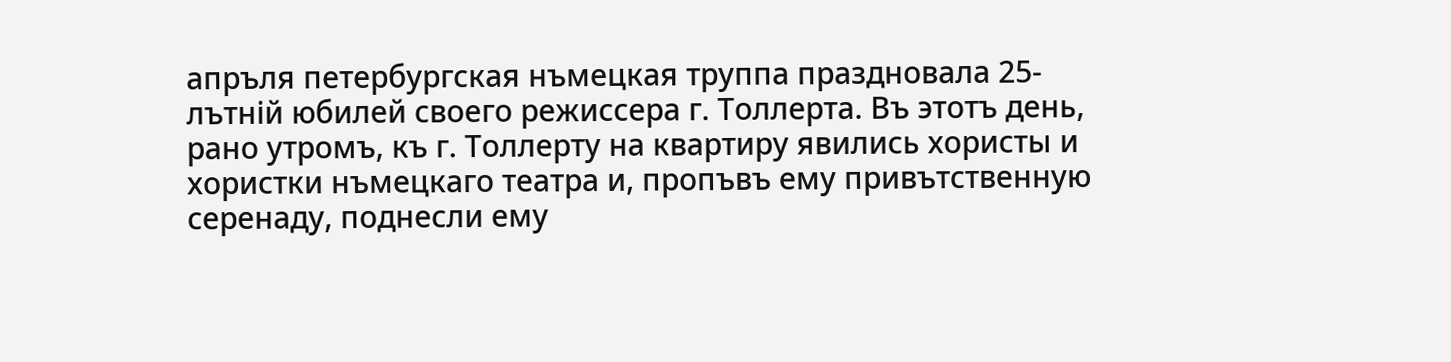апръля петербургская нъмецкая труппа праздновала 25-лътній юбилей своего режиссера г. Толлерта. Въ этотъ день, рано утромъ, къ г. Толлерту на квартиру явились хористы и хористки нъмецкаго театра и, пропъвъ ему привътственную серенаду, поднесли ему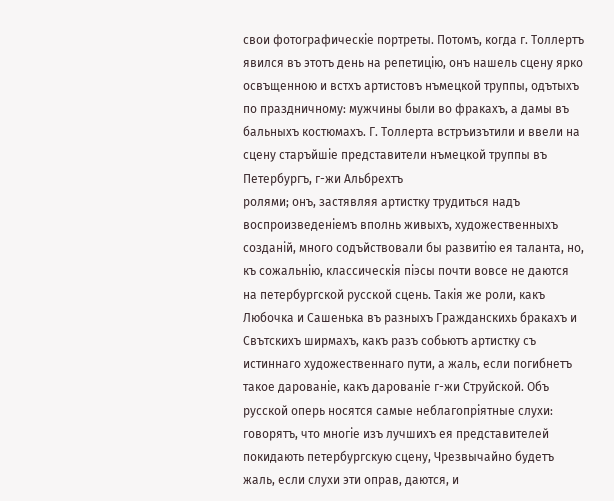свои фотографическіе портреты. Потомъ, когда г. Толлертъ явился въ этотъ день на репетицію, онъ нашель сцену ярко освъщенною и встхъ артистовъ нъмецкой труппы, одътыхъ по праздничному: мужчины были во фракахъ, а дамы въ бальныхъ костюмахъ. Г. Толлерта встръизътили и ввели на сцену старъйшіе представители нъмецкой труппы въ Петербургъ, г-жи Альбрехтъ
ролями; онъ, застявляя артистку трудиться надъ воспроизведеніемъ вполнь живыхъ, художественныхъ созданій, много содъйствовали бы развитію ея таланта, но, къ сожальнію, классическія піэсы почти вовсе не даются на петербургской русской сцень. Такія же роли, какъ Любочка и Сашенька въ разныхъ Гражданскихь бракахъ и Свътскихъ ширмахъ, какъ разъ собьютъ артистку съ истиннаго художественнаго пути, а жаль, если погибнетъ такое дарованіе, какъ дарованіе г-жи Струйской. Объ русской оперь носятся самые неблагопріятные слухи: говорятъ, что многіе изъ лучшихъ ея представителей покидають петербургскую сцену, Чрезвычайно будетъ жаль, если слухи эти оправ, даются, и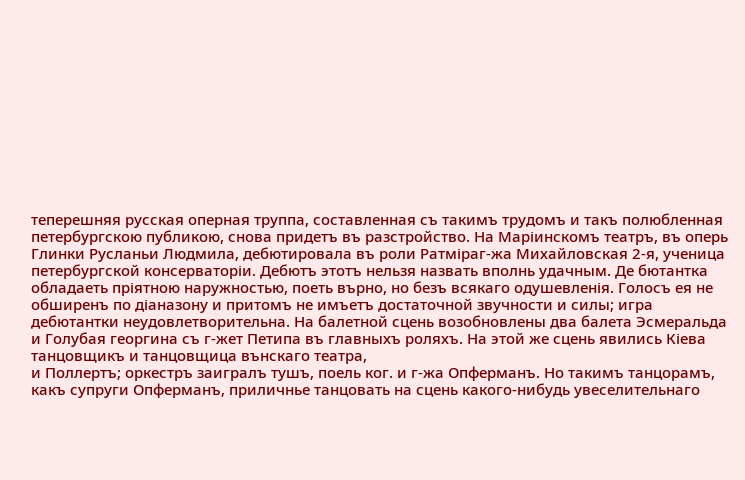теперешняя русская оперная труппа, составленная съ такимъ трудомъ и такъ полюбленная петербургскою публикою, снова придетъ въ разстройство. На Маріинскомъ театръ, въ оперь Глинки Русланьи Людмила, дебютировала въ роли Ратміраг-жа Михайловская 2-я, ученица петербургской консерваторіи. Дебютъ этотъ нельзя назвать вполнь удачным. Де бютантка обладаеть пріятною наружностью, поеть върно, но безъ всякаго одушевленія. Голосъ ея не обширенъ по діаназону и притомъ не имъетъ достаточной звучности и силы; игра дебютантки неудовлетворительна. На балетной сцень возобновлены два балета Эсмеральда и Голубая георгина съ г-жет Петипа въ главныхъ роляхъ. На этой же сцень явились Кіева танцовщикъ и танцовщица вънскаго театра,
и Поллертъ; оркестръ заигралъ тушъ, поель ког. и г-жа Опферманъ. Но такимъ танцорамъ, какъ супруги Опферманъ, приличнье танцовать на сцень какого-нибудь увеселительнаго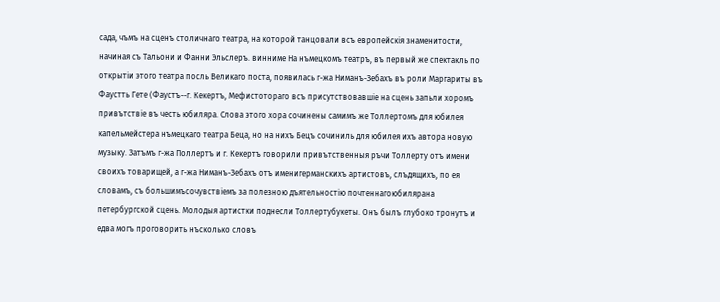сада, чъмъ на сценъ столичнаго театра, на которой танцовали всъ европейскія знаменитости, начиная съ Тальони и Фанни Эльслеръ. винниме На нъмецкомъ театръ, въ первый же спектакль по открытіи этого театра посль Великаго поста, появилась г-жа Ниманъ-Зебахъ въ роли Маргариты въ Фаустть Гете (Фаустъ--г. Кекертъ, Мефистотораго всъ присутствовавшіе на сцень запьли хоромъ привътствіе въ честь юбиляра. Слова этого хора сочинены самимъ же Толлертомъ для юбилея капельмейстера нъмецкаго театра Беца, но на нихъ Бецъ сочиниль для юбилея ихъ автора новую музыку. Затъмъ г-жа Поллертъ и г. Кекертъ говорили привътственныя ръчи Толлерту отъ имени своихъ товарищей, а г-жа Ниманъ-Зебахъ отъ именигерманскихъ артистовъ, слъдящихъ, по ея словамъ, съ большимъсочувствіемъ за полезною дъятельностію почтеннагоюбилярана петербургской сцень. Молодыя артистки поднесли Толлертубукеты. Онъ былъ глубоко тронутъ и едва могъ проговорить нъсколько словъ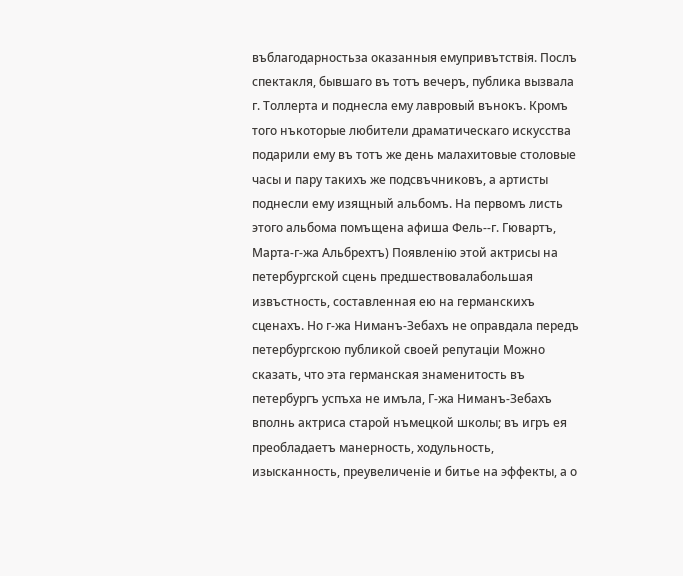въблагодарностьза оказанныя емупривътствія. Послъ спектакля, бывшаго въ тотъ вечеръ, публика вызвала г. Толлерта и поднесла ему лавровый вънокъ. Кромъ того нъкоторые любители драматическаго искусства подарили ему въ тотъ же день малахитовые столовые часы и пару такихъ же подсвъчниковъ, а артисты поднесли ему изящный альбомъ. На первомъ листь этого альбома помъщена афиша Фель--г. Гювартъ, Марта-г-жа Альбрехтъ) Появленію этой актрисы на петербургской сцень предшествовалабольшая извъстность, составленная ею на германскихъ сценахъ. Но г-жа Ниманъ-Зебахъ не оправдала передъ петербургскою публикой своей репутаціи Можно сказать, что эта германская знаменитость въ петербургъ успъха не имъла, Г-жа Ниманъ-Зебахъ вполнь актриса старой нъмецкой школы; въ игръ ея преобладаетъ манерность, ходульность, изысканность, преувеличеніе и битье на эффекты, а о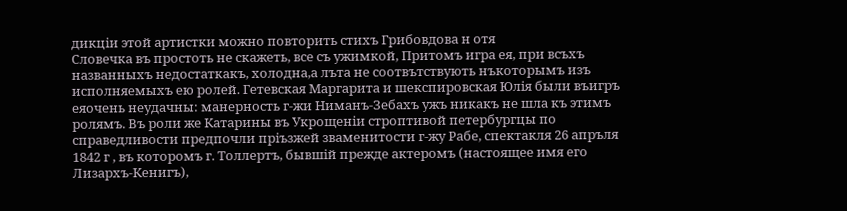дикціи этой артистки можно повторить стихъ Грибовдова н отя
Словечка въ простоть не скажеть, все съ ужимкой, Притомъ игра ея, при всъхъ названныхъ недостаткакъ, холодна,а лъта не соотвътствують нъкоторымъ изъ исполняемыхъ ею ролей. Гетевская Маргарита и шекспировская Юлія были въигръ еяочень неудачны: манерность г-жи Ниманъ-Зебахъ ужъ никакъ не шла къ этимъ ролямъ. Въ роли же Катарины въ Укрощеніи строптивой петербургцы по справедливости предпочли пріъзжей зваменитости г-жу Рабе, спектакля 26 апръля 1842 г , въ которомъ г. Толлертъ, бывшій прежде актеромъ (настоящее имя его Лизархъ-Кенигъ),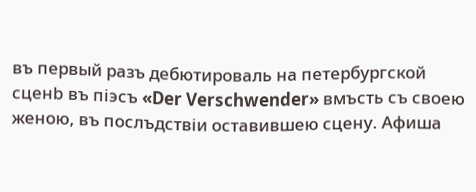въ первый разъ дебютироваль на петербургской сценb въ піэсъ «Der Verschwender» вмъсть съ своею женою, въ послъдствіи оставившею сцену. Афиша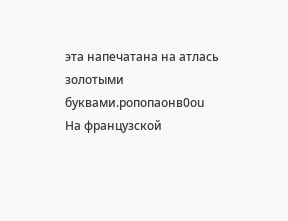эта напечатана на атлась золотыми буквами.ропопaoнв0оu На французской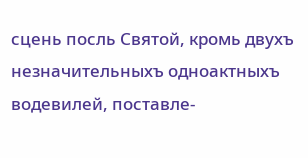сцень посль Святой, кромь двухъ незначительныхъ одноактныхъ водевилей, поставле-